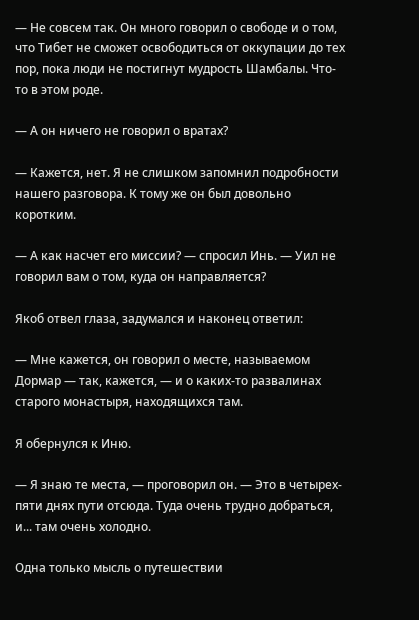— Не совсем так. Он много говорил о свободе и о том, что Тибет не сможет освободиться от оккупации до тех пор, пока люди не постигнут мудрость Шамбалы. Что-то в этом роде.

— А он ничего не говорил о вратах?

— Кажется, нет. Я не слишком запомнил подробности нашего разговора. К тому же он был довольно коротким.

— А как насчет его миссии? — спросил Инь. — Уил не говорил вам о том, куда он направляется?

Якоб отвел глаза, задумался и наконец ответил:

— Мне кажется, он говорил о месте, называемом Дормар — так, кажется, — и о каких-то развалинах старого монастыря, находящихся там.

Я обернулся к Иню.

— Я знаю те места, — проговорил он. — Это в четырех-пяти днях пути отсюда. Туда очень трудно добраться, и... там очень холодно.

Одна только мысль о путешествии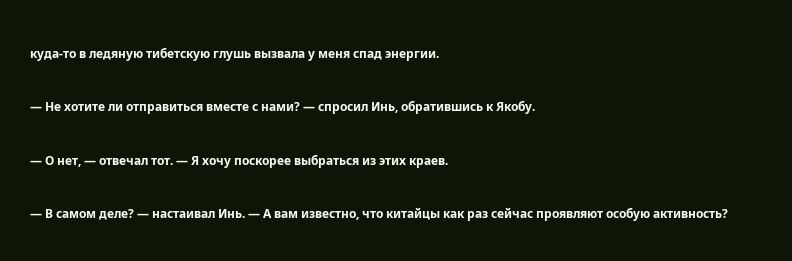куда-то в ледяную тибетскую глушь вызвала у меня спад энергии.

— Не хотите ли отправиться вместе с нами? — спросил Инь, обратившись к Якобу.

— О нет, — отвечал тот. — Я хочу поскорее выбраться из этих краев.

— В самом деле? — настаивал Инь. — А вам известно, что китайцы как раз сейчас проявляют особую активность?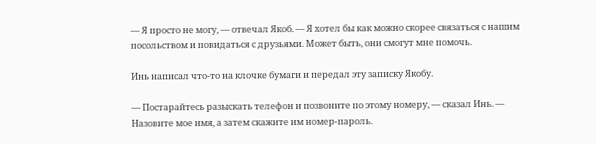— Я просто не могу, — отвечал Якоб. — Я хотел бы как можно скорее связаться с нашим посольством и повидаться с друзьями. Может быть, они смогут мне помочь.

Инь написал что-то на клочке бумаги и передал эту записку Якобу.

— Постарайтесь разыскать телефон и позвоните по этому номеру, — сказал Инь. — Назовите мое имя, а затем скажите им номер-пароль.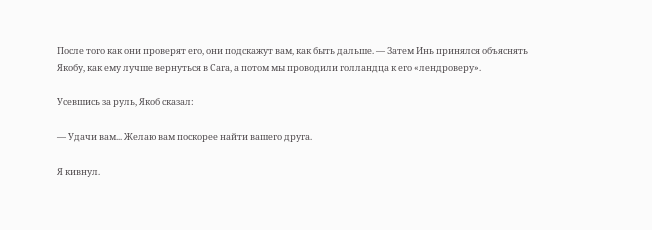После того как они проверят его, они подскажут вам, как быть дальше. — Затем Инь принялся объяснять Якобу, как ему лучше вернуться в Сага, а потом мы проводили голландца к его «лендроверу».

Усевшись за руль, Якоб сказал:

— Удачи вам... Желаю вам поскорее найти вашего друга.

Я кивнул.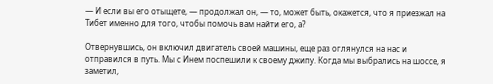— И если вы его отыщете, — продолжал он, — то, может быть, окажется, что я приезжал на Тибет именно для того, чтобы помочь вам найти его, а?

Отвернувшись, он включил двигатель своей машины, еще раз оглянулся на нас и отправился в путь. Мы с Инем поспешили к своему джипу. Когда мы выбрались на шоссе, я заметил,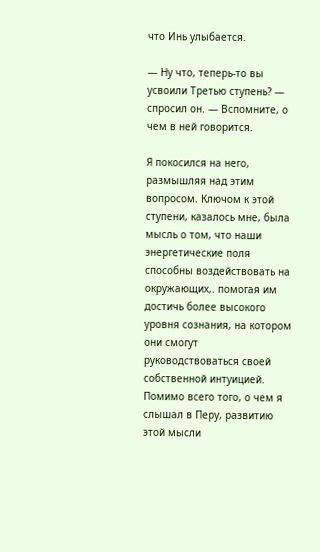что Инь улыбается.

— Ну что, теперь-то вы усвоили Третью ступень? — спросил он. — Вспомните, о чем в ней говорится.

Я покосился на него, размышляя над этим вопросом. Ключом к этой ступени, казалось мне, была мысль о том, что наши энергетические поля способны воздействовать на окружающих,. помогая им достичь более высокого уровня сознания, на котором они смогут руководствоваться своей собственной интуицией. Помимо всего того, о чем я слышал в Перу, развитию этой мысли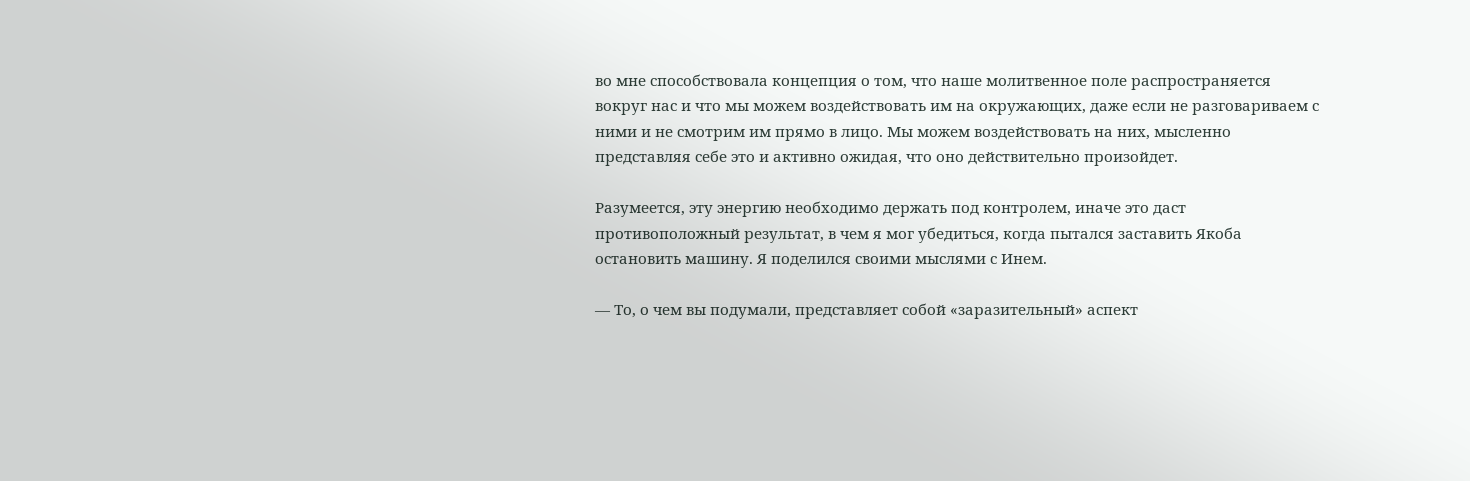во мне способствовала концепция о том, что наше молитвенное поле распространяется вокруг нас и что мы можем воздействовать им на окружающих, даже если не разговариваем с ними и не смотрим им прямо в лицо. Мы можем воздействовать на них, мысленно представляя себе это и активно ожидая, что оно действительно произойдет.

Разумеется, эту энергию необходимо держать под контролем, иначе это даст противоположный результат, в чем я мог убедиться, когда пытался заставить Якоба остановить машину. Я поделился своими мыслями с Инем.

— То, о чем вы подумали, представляет собой «заразительный» аспект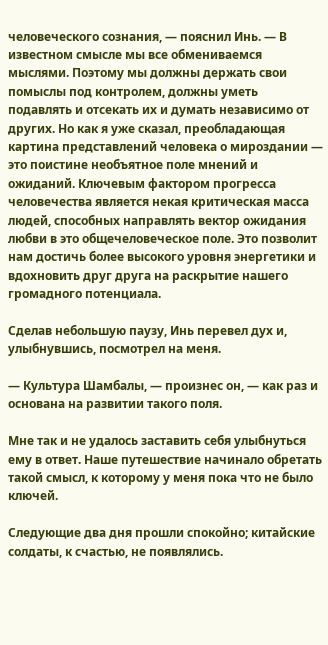человеческого сознания, — пояснил Инь. — В известном смысле мы все обмениваемся мыслями. Поэтому мы должны держать свои помыслы под контролем, должны уметь подавлять и отсекать их и думать независимо от других. Но как я уже сказал, преобладающая картина представлений человека о мироздании — это поистине необъятное поле мнений и ожиданий. Ключевым фактором прогресса человечества является некая критическая масса людей, способных направлять вектор ожидания любви в это общечеловеческое поле. Это позволит нам достичь более высокого уровня энергетики и вдохновить друг друга на раскрытие нашего громадного потенциала.

Сделав небольшую паузу, Инь перевел дух и, улыбнувшись, посмотрел на меня.

— Культура Шамбалы, — произнес он, — как раз и основана на развитии такого поля.

Мне так и не удалось заставить себя улыбнуться ему в ответ. Наше путешествие начинало обретать такой смысл, к которому у меня пока что не было ключей.

Следующие два дня прошли спокойно; китайские солдаты, к счастью, не появлялись.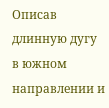Описав длинную дугу в южном направлении и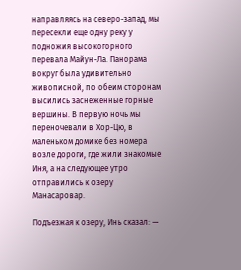направляясь на северо-запад, мы пересекли еще одну реку у подножия высокогорного перевала Майун-Ла. Панорама вокруг была удивительно живописной, по обеим сторонам высились заснеженные горные вершины. В первую ночь мы переночевали в Хор-Цю, в маленьком домике без номера возле дороги, где жили знакомые Иня, а на следующее утро отправились к озеру Манасаровар.

Подъезжая к озеру, Инь сказал: —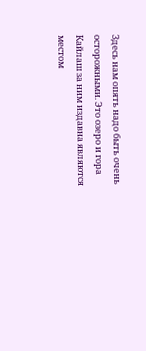Здесь нам опять надо быть очень осторожными. Это озеро и гора Кайлаш за ним издавна являются местом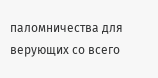паломничества для верующих со всего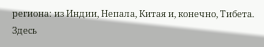региона: из Индии, Непала, Китая и, конечно, Тибета. Здесь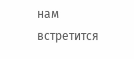нам встретится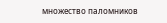множество паломников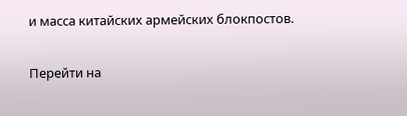и масса китайских армейских блокпостов.

Перейти на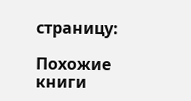страницу:

Похожие книги